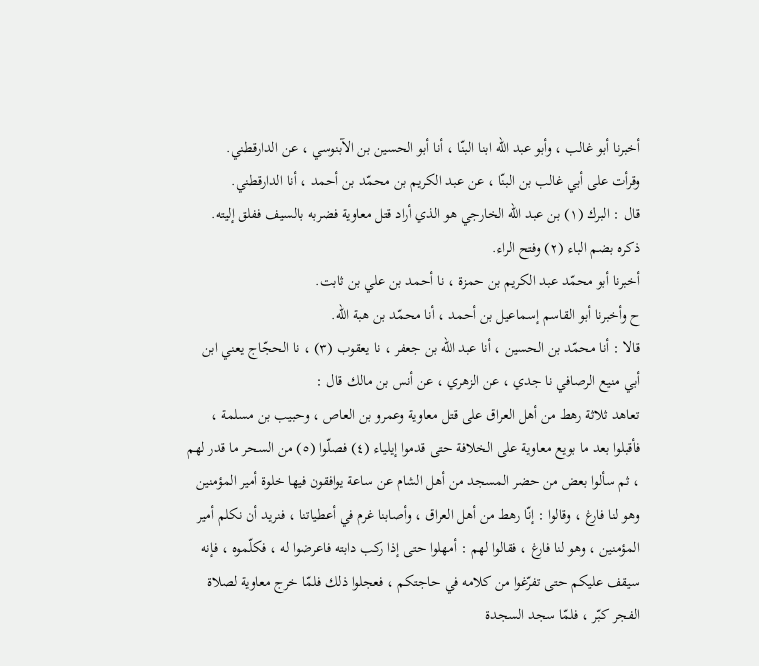أخبرنا أبو غالب ، وأبو عبد الله ابنا البنّا ، أنا أبو الحسين بن الآبنوسي ، عن الدارقطني.
وقرأت على أبي غالب بن البنّا ، عن عبد الكريم بن محمّد بن أحمد ، أنا الدارقطني.
قال : البرك (١) بن عبد الله الخارجي هو الذي أراد قتل معاوية فضربه بالسيف ففلق إليته.
ذكره بضم الباء (٢) وفتح الراء.
أخبرنا أبو محمّد عبد الكريم بن حمزة ، نا أحمد بن علي بن ثابت.
ح وأخبرنا أبو القاسم إسماعيل بن أحمد ، أنا محمّد بن هبة الله.
قالا : أنا محمّد بن الحسين ، أنا عبد الله بن جعفر ، نا يعقوب (٣) ، نا الحجّاج يعني ابن أبي منيع الرصافي نا جدي ، عن الزهري ، عن أنس بن مالك قال :
تعاهد ثلاثة رهط من أهل العراق على قتل معاوية وعمرو بن العاص ، وحبيب بن مسلمة ، فأقبلوا بعد ما بويع معاوية على الخلافة حتى قدموا إيلياء (٤) فصلّوا (٥) من السحر ما قدر لهم ، ثم سألوا بعض من حضر المسجد من أهل الشام عن ساعة يوافقون فيها خلوة أمير المؤمنين وهو لنا فارغ ، وقالوا : إنّا رهط من أهل العراق ، وأصابنا غرم في أعطياتنا ، فنريد أن نكلم أمير المؤمنين ، وهو لنا فارغ ، فقالوا لهم : أمهلوا حتى إذا ركب دابته فاعرضوا له ، فكلّموه ، فإنه سيقف عليكم حتى تفرّغوا من كلامه في حاجتكم ، فعجلوا ذلك فلمّا خرج معاوية لصلاة الفجر كبّر ، فلمّا سجد السجدة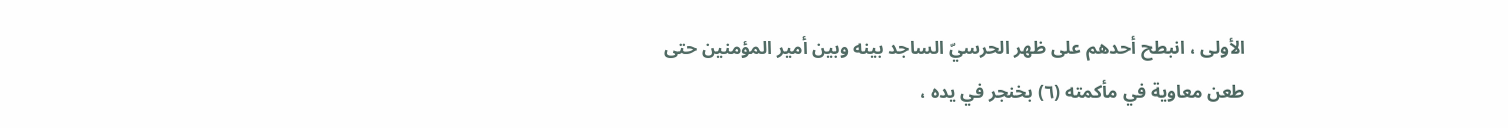الأولى ، انبطح أحدهم على ظهر الحرسيّ الساجد بينه وبين أمير المؤمنين حتى طعن معاوية في مأكمته (٦) بخنجر في يده ،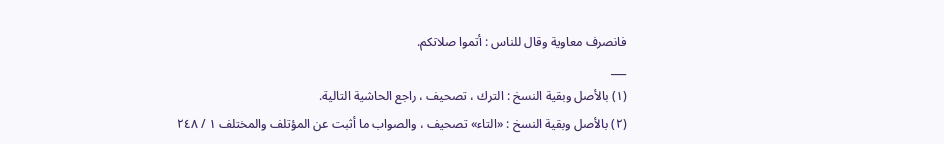فانصرف معاوية وقال للناس : أتموا صلاتكم.
___
(١) بالأصل وبقية النسخ : الترك ، تصحيف ، راجع الحاشية التالية.
(٢) بالأصل وبقية النسخ : «التاء» تصحيف ، والصواب ما أثبت عن المؤتلف والمختلف ١ / ٢٤٨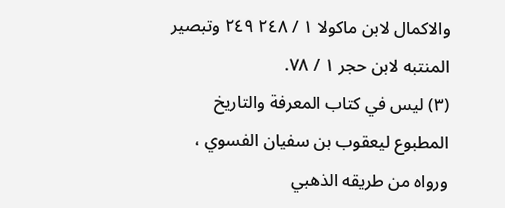والاكمال لابن ماكولا ١ / ٢٤٨ ٢٤٩ وتبصير المنتبه لابن حجر ١ / ٧٨.
(٣) ليس في كتاب المعرفة والتاريخ المطبوع ليعقوب بن سفيان الفسوي ، ورواه من طريقه الذهبي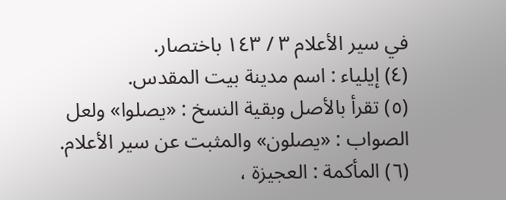في سير الأعلام ٣ / ١٤٣ باختصار.
(٤) إيلياء : اسم مدينة بيت المقدس.
(٥) تقرأ بالأصل وبقية النسخ : «يصلوا» ولعل الصواب : «يصلون» والمثبت عن سير الأعلام.
(٦) المأكمة : العجيزة ،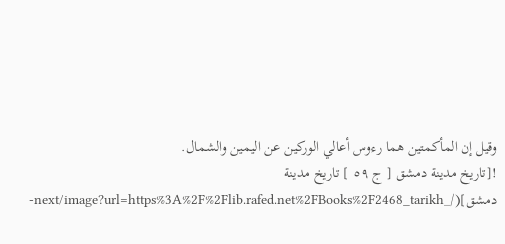وقيل إن المأكمتين هما رءوس أعالي الوركين عن اليمين والشمال.
![تاريخ مدينة دمشق [ ج ٥٩ ] تاريخ مدينة دمشق](/_next/image?url=https%3A%2F%2Flib.rafed.net%2FBooks%2F2468_tarikh-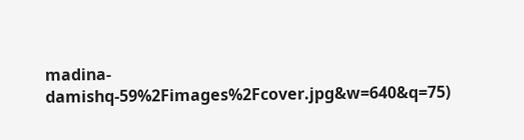madina-damishq-59%2Fimages%2Fcover.jpg&w=640&q=75)